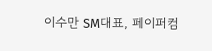이수만 SM대표, 페이퍼컴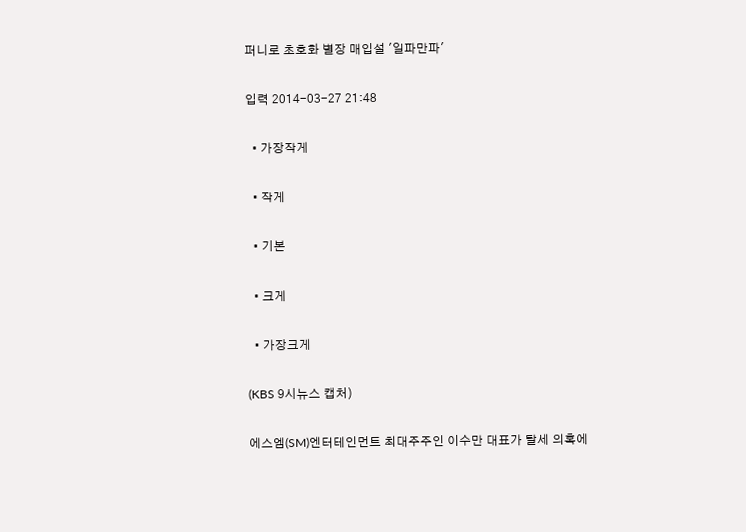퍼니로 초호화 별장 매입설 '일파만파'

입력 2014-03-27 21:48

  • 가장작게

  • 작게

  • 기본

  • 크게

  • 가장크게

(KBS 9시뉴스 캡처)

에스엠(SM)엔터테인먼트 최대주주인 이수만 대표가 탈세 의혹에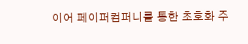이어 페이퍼컴퍼니를 통한 초호화 주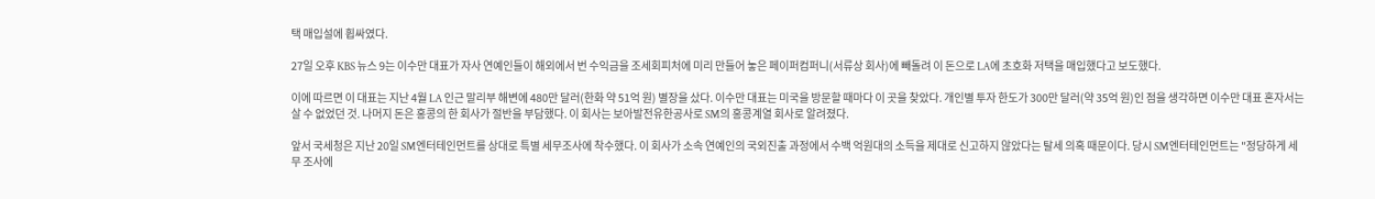택 매입설에 휩싸였다.

27일 오후 KBS 뉴스 9는 이수만 대표가 자사 연예인들이 해외에서 번 수익금을 조세회피처에 미리 만들어 놓은 페이퍼컴퍼니(서류상 회사)에 빼돌려 이 돈으로 LA에 초호화 저택을 매입했다고 보도했다.

이에 따르면 이 대표는 지난 4월 LA 인근 말리부 해변에 480만 달러(한화 약 51억 원) 별장을 샀다. 이수만 대표는 미국을 방문할 때마다 이 곳을 찾았다. 개인별 투자 한도가 300만 달러(약 35억 원)인 점을 생각하면 이수만 대표 혼자서는 살 수 없었던 것. 나머지 돈은 홍콩의 한 회사가 절반을 부담했다. 이 회사는 보아발전유한공사로 SM의 홍콩계열 회사로 알려졌다.

앞서 국세청은 지난 20일 SM엔터테인먼트를 상대로 특별 세무조사에 착수했다. 이 회사가 소속 연예인의 국외진출 과정에서 수백 억원대의 소득을 제대로 신고하지 않았다는 탈세 의혹 때문이다. 당시 SM엔터테인먼트는 "정당하게 세무 조사에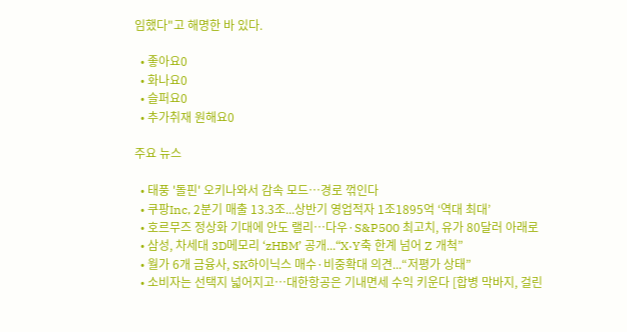임했다"고 해명한 바 있다.

  • 좋아요0
  • 화나요0
  • 슬퍼요0
  • 추가취재 원해요0

주요 뉴스

  • 태풍 '돌핀' 오키나와서 감속 모드…경로 꺾인다
  • 쿠팡Inc, 2분기 매출 13.3조...상반기 영업적자 1조1895억 ‘역대 최대’
  • 호르무즈 정상화 기대에 안도 랠리…다우·S&P500 최고치, 유가 80달러 아래로
  • 삼성, 차세대 3D메모리 ‘zHBM’ 공개...“X·Y축 한계 넘어 Z 개척”
  • 월가 6개 금융사, SK하이닉스 매수·비중확대 의견...“저평가 상태”
  • 소비자는 선택지 넓어지고…대한항공은 기내면세 수익 키운다 [합병 막바지, 걸린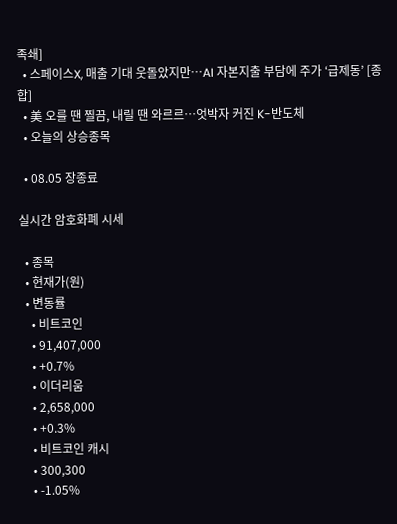족쇄]
  • 스페이스X, 매출 기대 웃돌았지만…AI 자본지출 부담에 주가 ‘급제동’ [종합]
  • 美 오를 땐 찔끔, 내릴 땐 와르르…엇박자 커진 K-반도체
  • 오늘의 상승종목

  • 08.05 장종료

실시간 암호화폐 시세

  • 종목
  • 현재가(원)
  • 변동률
    • 비트코인
    • 91,407,000
    • +0.7%
    • 이더리움
    • 2,658,000
    • +0.3%
    • 비트코인 캐시
    • 300,300
    • -1.05%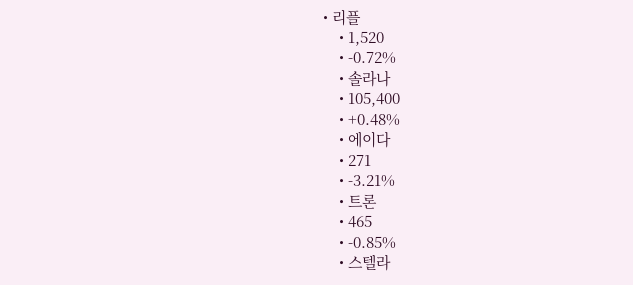• 리플
    • 1,520
    • -0.72%
    • 솔라나
    • 105,400
    • +0.48%
    • 에이다
    • 271
    • -3.21%
    • 트론
    • 465
    • -0.85%
    • 스텔라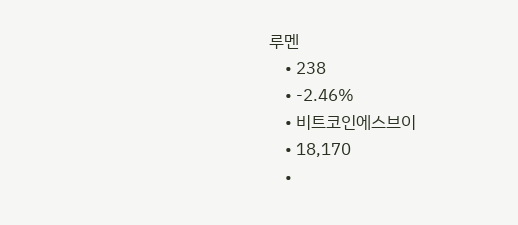루멘
    • 238
    • -2.46%
    • 비트코인에스브이
    • 18,170
    •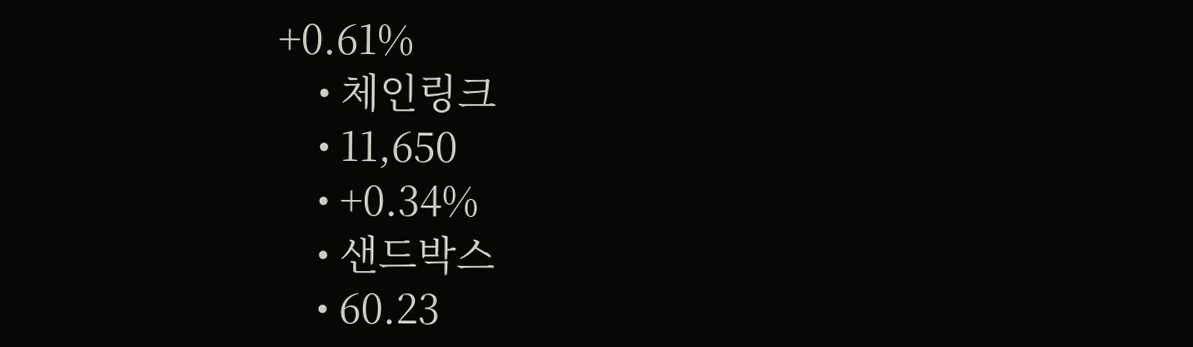+0.61%
    • 체인링크
    • 11,650
    • +0.34%
    • 샌드박스
    • 60.23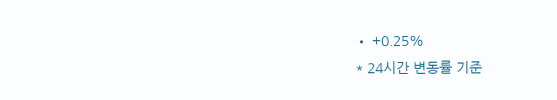• +0.25%
* 24시간 변동률 기준